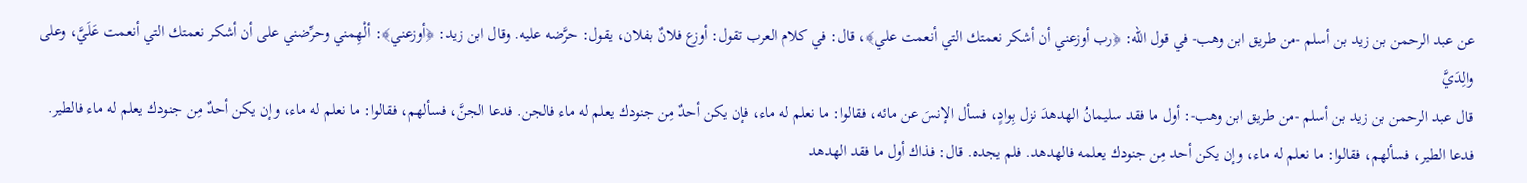عن عبد الرحمن بن زيد بن أسلم -من طريق ابن وهب- في قول الله: ﴿رب أوزعني أن أشكر نعمتك التي أنعمت علي﴾، قال: في كلام العرب تقول: أوزع فلانٌ بفلان، يقول: حرَّضه عليه. وقال ابن زيد: ﴿أوزعني﴾: ألْهِمني وحرِّضني على أن أشكر نعمتك التي أنعمت عَلَيَّ، وعلى والِدَيَّ
قال عبد الرحمن بن زيد بن أسلم -من طريق ابن وهب-: أول ما فقد سليمانُ الهدهدَ نزل بِوادٍ، فسأل الإنسَ عن مائه، فقالوا: ما نعلم له ماء، فإن يكن أحدٌ مِن جنودك يعلم له ماء فالجن. فدعا الجنَّ، فسألهم، فقالوا: ما نعلم له ماء، وإن يكن أحدٌ مِن جنودك يعلم له ماء فالطير. فدعا الطير، فسألهم، فقالوا: ما نعلم له ماء، وإن يكن أحد مِن جنودك يعلمه فالهدهد. فلم يجده. قال: فذاك أول ما فقد الهدهد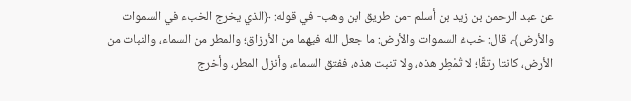عن عبد الرحمن بن زيد بن أسلم -من طريق ابن وهب- في قوله: ﴿الذي يخرج الخبء في السموات والأرض﴾، قال: خبءُ السموات والأرض: ما جعل الله فيهما من الأرزاق؛ والمطر من السماء، والنبات من الأرض، كانتا رتقًا؛ لا تُمْطِر هذه، ولا تنبت هذه، ففتق السماء، وأنزل المطر، وأخرج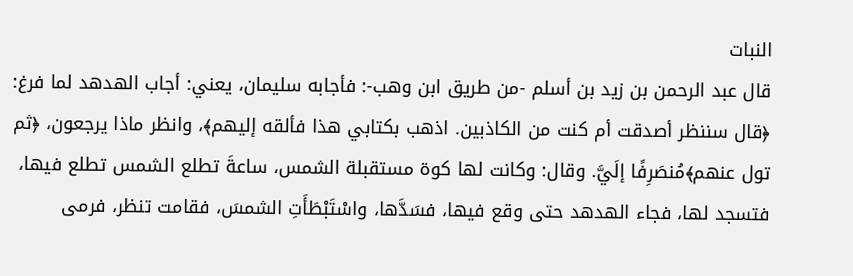النبات
قال عبد الرحمن بن زيد بن أسلم -من طريق ابن وهب-: فأجابه سليمان، يعني: أجاب الهدهد لما فرغ: ﴿قال سننظر أصدقت أم كنت من الكاذبين. اذهب بكتابي هذا فألقه إليهم﴾، وانظر ماذا يرجعون، ﴿ثم تول عنهم﴾مُنصَرِفًا إلَيَّ. وقال: وكانت لها كوة مستقبلة الشمس، ساعةَ تطلع الشمس تطلع فيها، فتسجد لها، فجاء الهدهد حتى وقع فيها، فسَدَّها، واسْتَبْطَأَتِ الشمسَ، فقامت تنظر، فرمى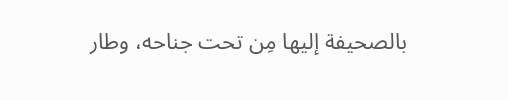بالصحيفة إليها مِن تحت جناحه، وطار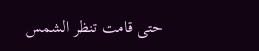حتى قامت تنظر الشمس